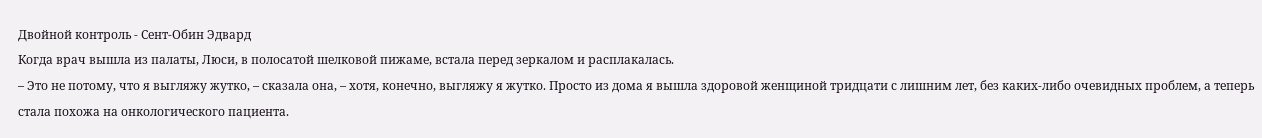Двойной контроль - Сент-Обин Эдвард
Когда врач вышла из палаты, Люси, в полосатой шелковой пижаме, встала перед зеркалом и расплакалась.
– Это не потому, что я выгляжу жутко, – сказала она, – хотя, конечно, выгляжу я жутко. Просто из дома я вышла здоровой женщиной тридцати с лишним лет, без каких-либо очевидных проблем, а теперь стала похожа на онкологического пациента.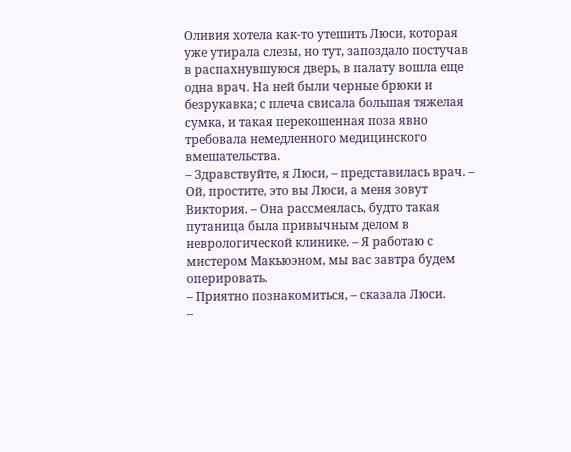Оливия хотела как-то утешить Люси, которая уже утирала слезы, но тут, запоздало постучав в распахнувшуюся дверь, в палату вошла еще одна врач. На ней были черные брюки и безрукавка; с плеча свисала большая тяжелая сумка, и такая перекошенная поза явно требовала немедленного медицинского вмешательства.
– Здравствуйте, я Люси, – представилась врач. – Ой, простите, это вы Люси, а меня зовут Виктория. – Она рассмеялась, будто такая путаница была привычным делом в неврологической клинике. – Я работаю с мистером Макьюэном, мы вас завтра будем оперировать.
– Приятно познакомиться, – сказала Люси.
–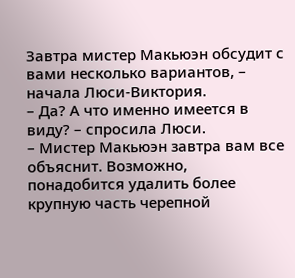Завтра мистер Макьюэн обсудит с вами несколько вариантов, – начала Люси-Виктория.
– Да? А что именно имеется в виду? – спросила Люси.
– Мистер Макьюэн завтра вам все объяснит. Возможно, понадобится удалить более крупную часть черепной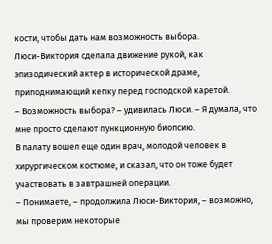кости, чтобы дать нам возможность выбора.
Люси-Виктория сделала движение рукой, как эпизодический актер в исторической драме, приподнимающий кепку перед господской каретой.
– Возможность выбора? – удивилась Люси. – Я думала, что мне просто сделают пункционную биопсию.
В палату вошел еще один врач, молодой человек в хирургическом костюме, и сказал, что он тоже будет участвовать в завтрашней операции.
– Понимаете, – продолжила Люси-Виктория, – возможно, мы проверим некоторые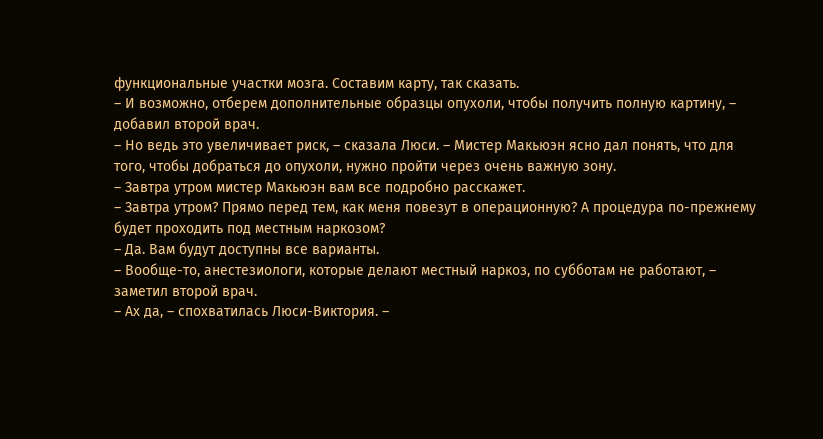функциональные участки мозга. Составим карту, так сказать.
– И возможно, отберем дополнительные образцы опухоли, чтобы получить полную картину, – добавил второй врач.
– Но ведь это увеличивает риск, – сказала Люси. – Мистер Макьюэн ясно дал понять, что для того, чтобы добраться до опухоли, нужно пройти через очень важную зону.
– Завтра утром мистер Макьюэн вам все подробно расскажет.
– Завтра утром? Прямо перед тем, как меня повезут в операционную? А процедура по-прежнему будет проходить под местным наркозом?
– Да. Вам будут доступны все варианты.
– Вообще-то, анестезиологи, которые делают местный наркоз, по субботам не работают, – заметил второй врач.
– Ах да, – спохватилась Люси-Виктория. –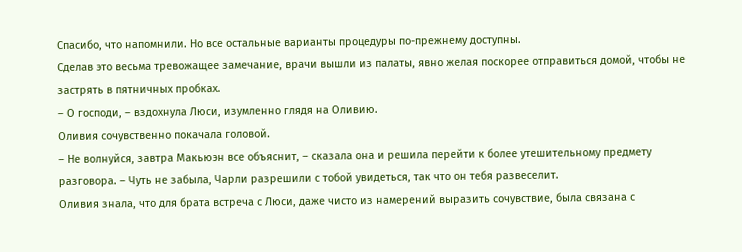Спасибо, что напомнили. Но все остальные варианты процедуры по-прежнему доступны.
Сделав это весьма тревожащее замечание, врачи вышли из палаты, явно желая поскорее отправиться домой, чтобы не застрять в пятничных пробках.
– О господи, – вздохнула Люси, изумленно глядя на Оливию.
Оливия сочувственно покачала головой.
– Не волнуйся, завтра Макьюэн все объяснит, – сказала она и решила перейти к более утешительному предмету разговора. – Чуть не забыла, Чарли разрешили с тобой увидеться, так что он тебя развеселит.
Оливия знала, что для брата встреча с Люси, даже чисто из намерений выразить сочувствие, была связана с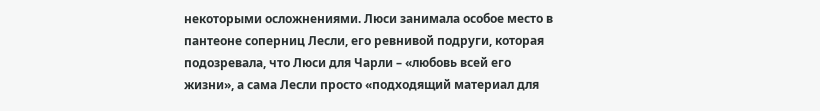некоторыми осложнениями. Люси занимала особое место в пантеоне соперниц Лесли, его ревнивой подруги, которая подозревала, что Люси для Чарли – «любовь всей его жизни», а сама Лесли просто «подходящий материал для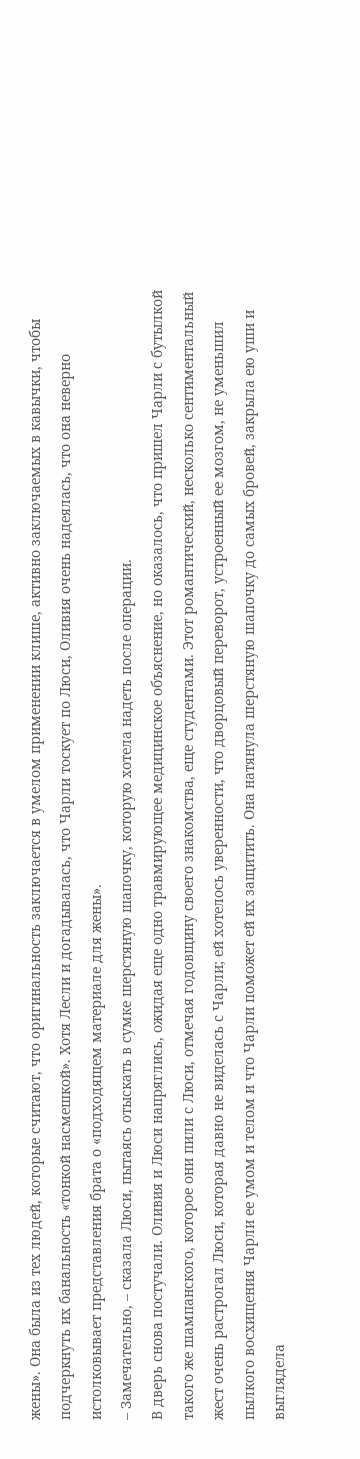жены». Она была из тех людей, которые считают, что оригинальность заключается в умелом применении клише, активно заключаемых в кавычки, чтобы подчеркнуть их банальность «тонкой насмешкой». Хотя Лесли и догадывалась, что Чарли тоскует по Люси, Оливия очень надеялась, что она неверно истолковывает представления брата о «подходящем материале для жены».
– Замечательно, – сказала Люси, пытаясь отыскать в сумке шерстяную шапочку, которую хотела надеть после операции.
В дверь снова постучали. Оливия и Люси напряглись, ожидая еще одно травмирующее медицинское объяснение, но оказалось, что пришел Чарли с бутылкой такого же шампанского, которое они пили с Люси, отмечая годовщину своего знакомства, еще студентами. Этот романтический, несколько сентиментальный жест очень растрогал Люси, которая давно не виделась с Чарли; ей хотелось уверенности, что дворцовый переворот, устроенный ее мозгом, не уменьшил пылкого восхищения Чарли ее умом и телом и что Чарли поможет ей их защитить. Она натянула шерстяную шапочку до самых бровей, закрыла ею уши и выглядела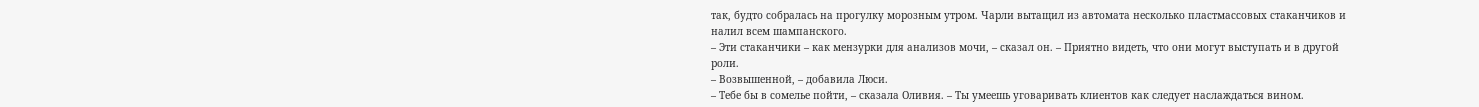так, будто собралась на прогулку морозным утром. Чарли вытащил из автомата несколько пластмассовых стаканчиков и налил всем шампанского.
– Эти стаканчики – как мензурки для анализов мочи, – сказал он. – Приятно видеть, что они могут выступать и в другой роли.
– Возвышенной, – добавила Люси.
– Тебе бы в сомелье пойти, – сказала Оливия. – Ты умеешь уговаривать клиентов как следует наслаждаться вином.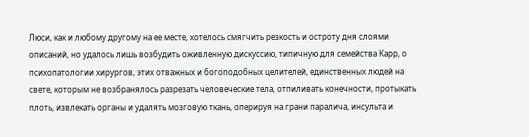Люси, как и любому другому на ее месте, хотелось смягчить резкость и остроту дня слоями описаний, но удалось лишь возбудить оживленную дискуссию, типичную для семейства Карр, о психопатологии хирургов, этих отважных и богоподобных целителей, единственных людей на свете, которым не возбранялось разрезать человеческие тела, отпиливать конечности, протыкать плоть, извлекать органы и удалять мозговую ткань, оперируя на грани паралича, инсульта и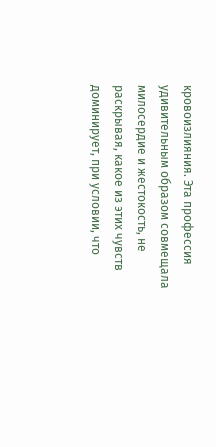кровоизлияния. Эта профессия удивительным образом совмещала милосердие и жестокость, не раскрывая, какое из этих чувств доминирует, при условии, что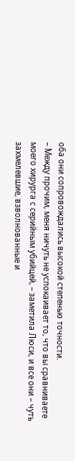оба они сопровождались высокой степенью точности.
– Между прочим, меня ничуть не успокаивает то, что вы сравниваете моего хирурга с серийным убийцей, – заметила Люси, и все они – чуть захмелевшие, взволнованные и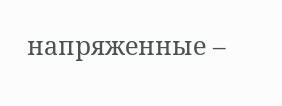напряженные –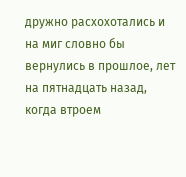дружно расхохотались и на миг словно бы вернулись в прошлое, лет на пятнадцать назад, когда втроем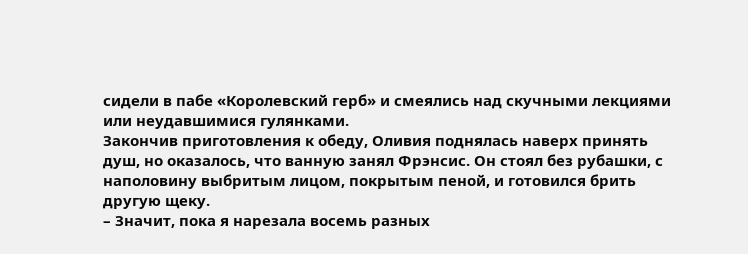сидели в пабе «Королевский герб» и смеялись над скучными лекциями или неудавшимися гулянками.
Закончив приготовления к обеду, Оливия поднялась наверх принять душ, но оказалось, что ванную занял Фрэнсис. Он стоял без рубашки, с наполовину выбритым лицом, покрытым пеной, и готовился брить другую щеку.
– Значит, пока я нарезала восемь разных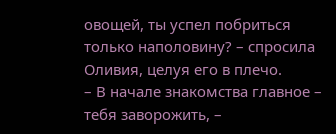овощей, ты успел побриться только наполовину? – спросила Оливия, целуя его в плечо.
– В начале знакомства главное – тебя заворожить, –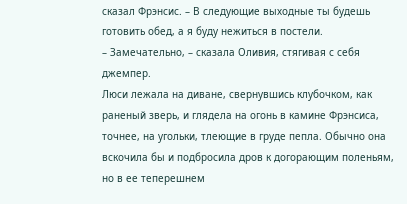сказал Фрэнсис. – В следующие выходные ты будешь готовить обед, а я буду нежиться в постели.
– Замечательно, – сказала Оливия, стягивая с себя джемпер.
Люси лежала на диване, свернувшись клубочком, как раненый зверь, и глядела на огонь в камине Фрэнсиса, точнее, на угольки, тлеющие в груде пепла. Обычно она вскочила бы и подбросила дров к догорающим поленьям, но в ее теперешнем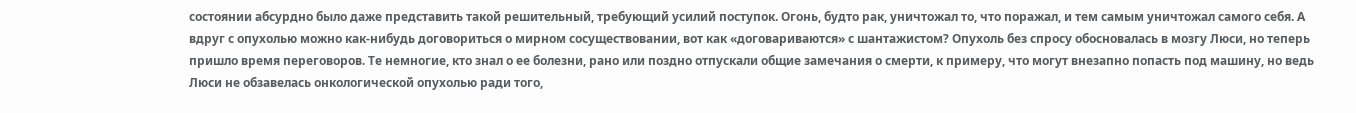состоянии абсурдно было даже представить такой решительный, требующий усилий поступок. Огонь, будто рак, уничтожал то, что поражал, и тем самым уничтожал самого себя. А вдруг с опухолью можно как-нибудь договориться о мирном сосуществовании, вот как «договариваются» с шантажистом? Опухоль без спросу обосновалась в мозгу Люси, но теперь пришло время переговоров. Те немногие, кто знал о ее болезни, рано или поздно отпускали общие замечания о смерти, к примеру, что могут внезапно попасть под машину, но ведь Люси не обзавелась онкологической опухолью ради того,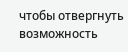чтобы отвергнуть возможность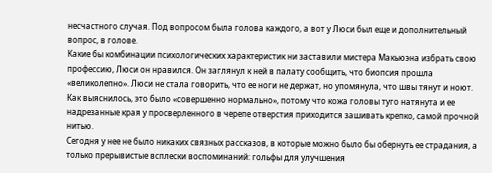несчастного случая. Под вопросом была голова каждого, а вот у Люси был еще и дополнительный вопрос, в голове.
Какие бы комбинации психологических характеристик ни заставили мистера Макьюэна избрать свою профессию, Люси он нравился. Он заглянул к ней в палату сообщить, что биопсия прошла «великолепно». Люси не стала говорить, что ее ноги не держат, но упомянула, что швы тянут и ноют. Как выяснилось, это было «совершенно нормально», потому что кожа головы туго натянута и ее надрезанные края у просверленного в черепе отверстия приходится зашивать крепко, самой прочной нитью.
Сегодня у нее не было никаких связных рассказов, в которые можно было бы обернуть ее страдания, а только прерывистые всплески воспоминаний: гольфы для улучшения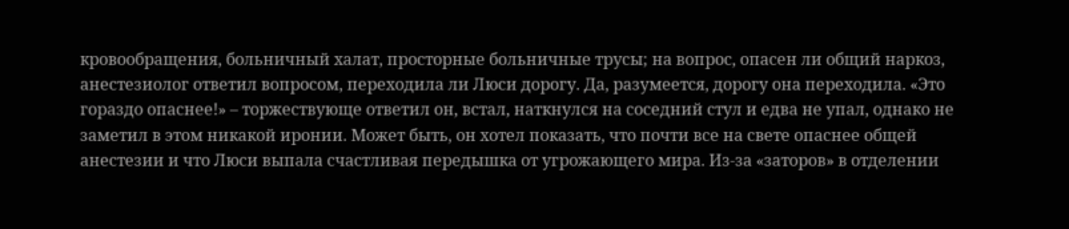кровообращения, больничный халат, просторные больничные трусы; на вопрос, опасен ли общий наркоз, анестезиолог ответил вопросом, переходила ли Люси дорогу. Да, разумеется, дорогу она переходила. «Это гораздо опаснее!» – торжествующе ответил он, встал, наткнулся на соседний стул и едва не упал, однако не заметил в этом никакой иронии. Может быть, он хотел показать, что почти все на свете опаснее общей анестезии и что Люси выпала счастливая передышка от угрожающего мира. Из-за «заторов» в отделении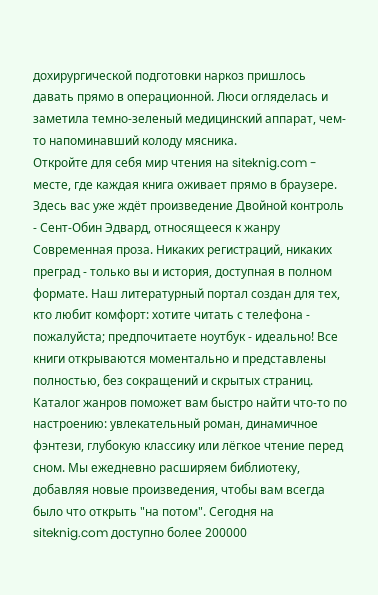дохирургической подготовки наркоз пришлось давать прямо в операционной. Люси огляделась и заметила темно-зеленый медицинский аппарат, чем-то напоминавший колоду мясника.
Откройте для себя мир чтения на siteknig.com - месте, где каждая книга оживает прямо в браузере. Здесь вас уже ждёт произведение Двойной контроль - Сент-Обин Эдвард, относящееся к жанру Современная проза. Никаких регистраций, никаких преград - только вы и история, доступная в полном формате. Наш литературный портал создан для тех, кто любит комфорт: хотите читать с телефона - пожалуйста; предпочитаете ноутбук - идеально! Все книги открываются моментально и представлены полностью, без сокращений и скрытых страниц. Каталог жанров поможет вам быстро найти что-то по настроению: увлекательный роман, динамичное фэнтези, глубокую классику или лёгкое чтение перед сном. Мы ежедневно расширяем библиотеку, добавляя новые произведения, чтобы вам всегда было что открыть "на потом". Сегодня на siteknig.com доступно более 200000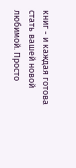книг - и каждая готова стать вашей новой любимой. Просто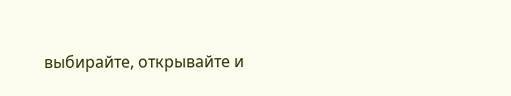выбирайте, открывайте и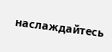наслаждайтесь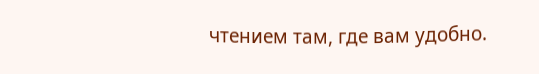чтением там, где вам удобно.